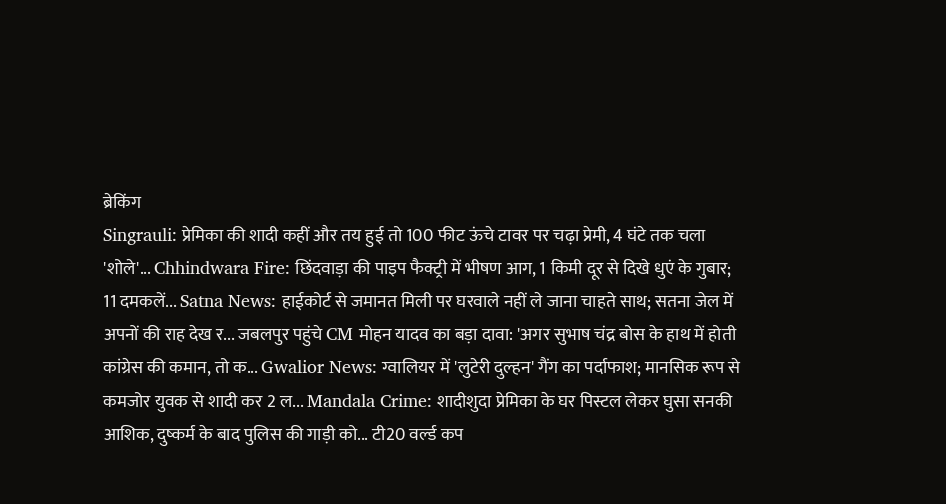ब्रेकिंग
Singrauli: प्रेमिका की शादी कहीं और तय हुई तो 100 फीट ऊंचे टावर पर चढ़ा प्रेमी, 4 घंटे तक चला 'शोले'... Chhindwara Fire: छिंदवाड़ा की पाइप फैक्ट्री में भीषण आग, 1 किमी दूर से दिखे धुएं के गुबार; 11 दमकलें... Satna News: हाईकोर्ट से जमानत मिली पर घरवाले नहीं ले जाना चाहते साथ; सतना जेल में अपनों की राह देख र... जबलपुर पहुंचे CM मोहन यादव का बड़ा दावा: 'अगर सुभाष चंद्र बोस के हाथ में होती कांग्रेस की कमान, तो क... Gwalior News: ग्वालियर में 'लुटेरी दुल्हन' गैंग का पर्दाफाश; मानसिक रूप से कमजोर युवक से शादी कर 2 ल... Mandala Crime: शादीशुदा प्रेमिका के घर पिस्टल लेकर घुसा सनकी आशिक, दुष्कर्म के बाद पुलिस की गाड़ी को... टी20 वर्ल्ड कप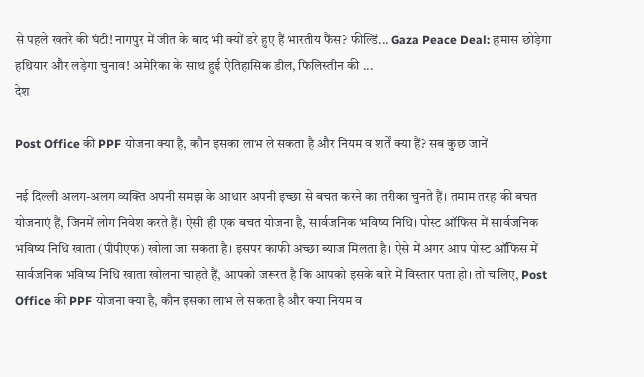से पहले खतरे की घंटी! नागपुर में जीत के बाद भी क्यों डरे हुए हैं भारतीय फैंस? फील्डिं... Gaza Peace Deal: हमास छोड़ेगा हथियार और लड़ेगा चुनाव! अमेरिका के साथ हुई ऐतिहासिक डील, फिलिस्तीन की ...
देश

Post Office की PPF योजना क्या है, कौन इसका लाभ ले सकता है और नियम व शर्तें क्या हैं? सब कुछ जानें

नई दिल्ली अलग-अलग व्यक्ति अपनी समझ के आधार अपनी इच्छा से बचत करने का तरीका चुनते हैं। तमाम तरह की बचत योजनाएं हैं, जिनमें लोग निवेश करते हैं। ऐसी ही एक बचत योजना है, सार्वजनिक भविष्य निधि। पोस्ट ऑफिस में सार्वजनिक भविष्य निधि खाता (पीपीएफ) खोला जा सकता है। इसपर काफी अच्छा ब्याज मिलता है। ऐसे में अगर आप पोस्ट ऑफिस में सार्वजनिक भविष्य निधि खाता खोलना चाहते हैं, आपको जरूरत है कि आपको इसके बारे में विस्तार पता हो। तो चलिए, Post Office की PPF योजना क्या है, कौन इसका लाभ ले सकता है और क्या नियम व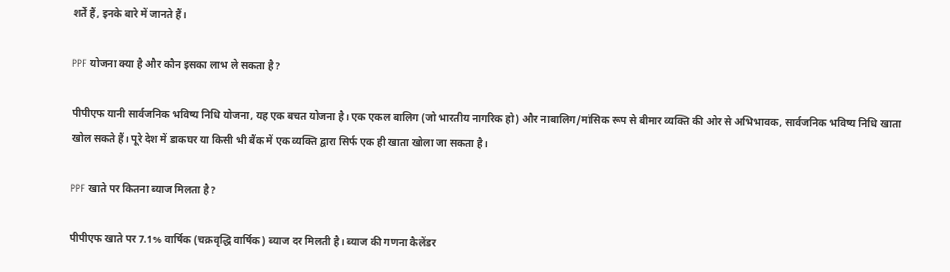शर्तें हैं, इनके बारे में जानते हैं।

PPF योजना क्या है और कौन इसका लाभ ले सकता है?

पीपीएफ यानी सार्वजनिक भविष्य निधि योजना, यह एक बचत योजना है। एक एकल बालिग (जो भारतीय नागरिक हो) और नाबालिग/मांसिक रूप से बीमार व्यक्ति की ओर से अभिभावक, सार्वजनिक भविष्य निधि खाता खोल सकते हैं। पूरे देश में डाकघर या किसी भी बैंक में एक व्यक्ति द्वारा सिर्फ एक ही खाता खोला जा सकता है।

PPF खाते पर कितना ब्याज मिलता है?

पीपीएफ खाते पर 7.1% वार्षिक (चक्रवृद्धि वार्षिक) ब्याज दर मिलती है। ब्याज की गणना कैलेंडर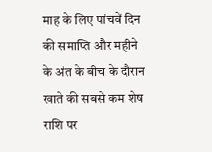माह के लिए पांचवें दिन की समाप्ति और महीने के अंत के बीच के दौरान खाते की सबसे कम शेष राशि पर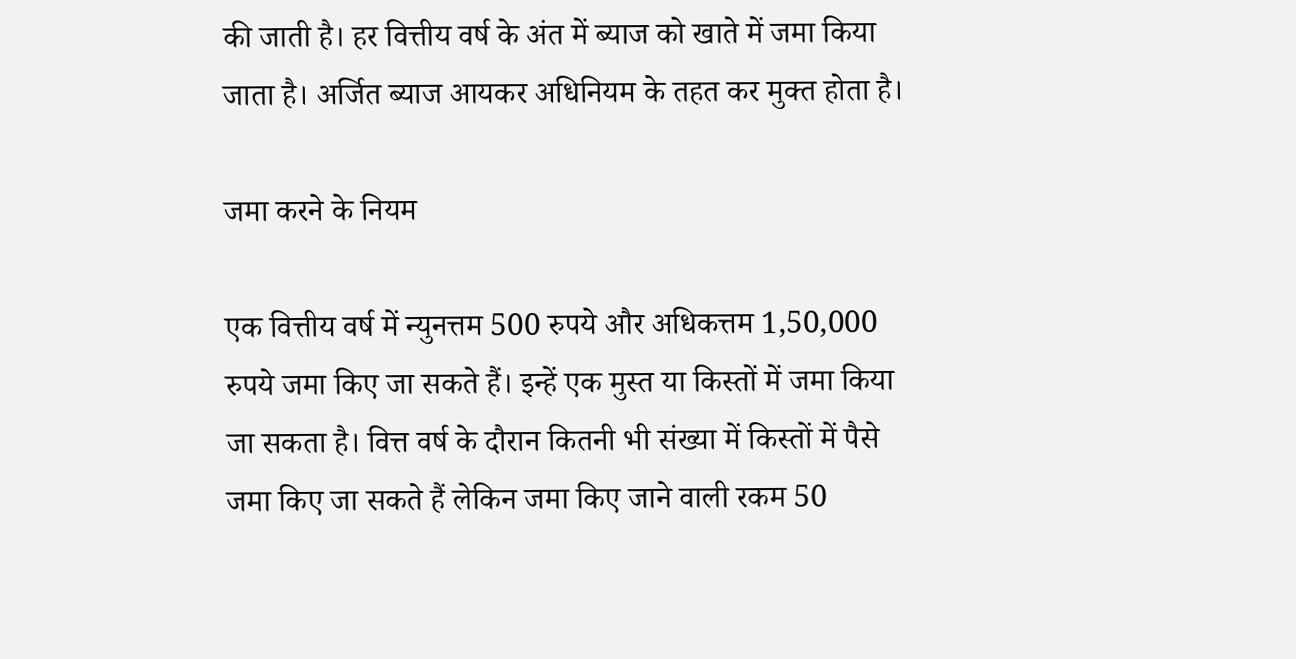की जाती है। हर वित्तीय वर्ष के अंत में ब्याज को खाते में जमा किया जाता है। अर्जित ब्याज आयकर अधिनियम के तहत कर मुक्त होता है।

जमा करने के नियम

एक वित्तीय वर्ष में न्युनत्तम 500 रुपये और अधिकत्तम 1,50,000 रुपये जमा किए जा सकते हैं। इन्हें एक मुस्त या किस्तों में जमा किया जा सकता है। वित्त वर्ष के दौरान कितनी भी संख्या में किस्तों में पैसे जमा किए जा सकते हैं लेकिन जमा किए जाने वाली रकम 50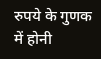रुपये के गुणक में होनी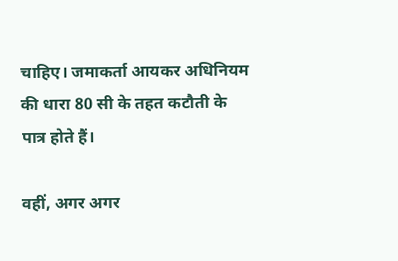चाहिए। जमाकर्ता आयकर अधिनियम की धारा 80 सी के तहत कटौती के पात्र होते हैं।

वहीं, अगर अगर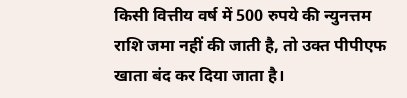किसी वित्तीय वर्ष में 500 रुपये की न्युनत्तम राशि जमा नहीं की जाती है, तो उक्त पीपीएफ खाता बंद कर दिया जाता है।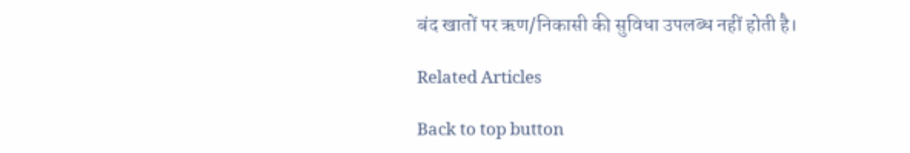बंद खातों पर ऋण/निकासी की सुविधा उपलब्ध नहीं होती है।

Related Articles

Back to top button